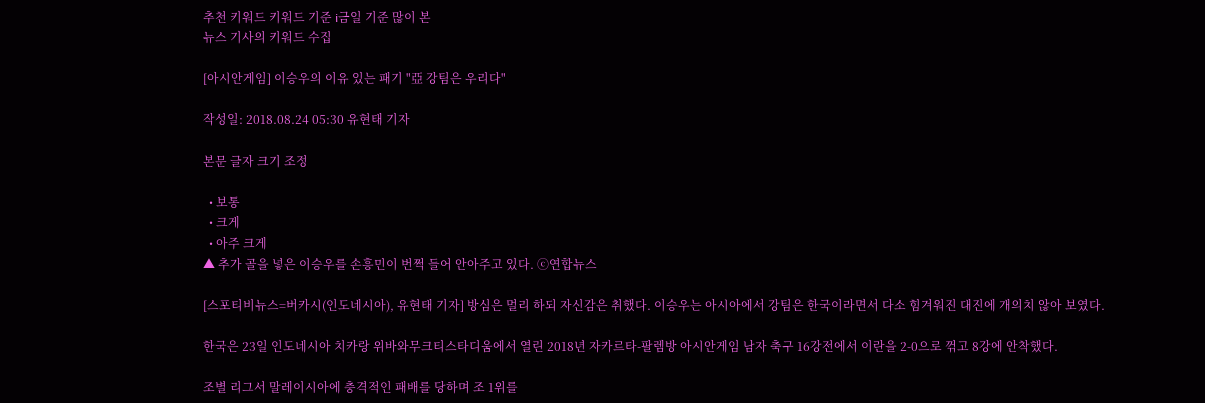추천 키워드 키워드 기준 i금일 기준 많이 본
뉴스 기사의 키워드 수집

[아시안게임] 이승우의 이유 있는 패기 "亞 강팀은 우리다"

작성일: 2018.08.24 05:30 유현태 기자

본문 글자 크기 조정

  • 보통
  • 크게
  • 아주 크게
▲ 추가 골을 넣은 이승우를 손흥민이 번쩍 들어 안아주고 있다. ⓒ연합뉴스

[스포티비뉴스=버카시(인도네시아), 유현태 기자] 방심은 멀리 하되 자신감은 취했다. 이승우는 아시아에서 강팀은 한국이라면서 다소 힘겨워진 대진에 개의치 않아 보였다.

한국은 23일 인도네시아 치카랑 위바와무크티스타디움에서 열린 2018년 자카르타-팔렘방 아시안게임 남자 축구 16강전에서 이란을 2-0으로 꺾고 8강에 안착했다.

조별 리그서 말레이시아에 충격적인 패배를 당하며 조 1위를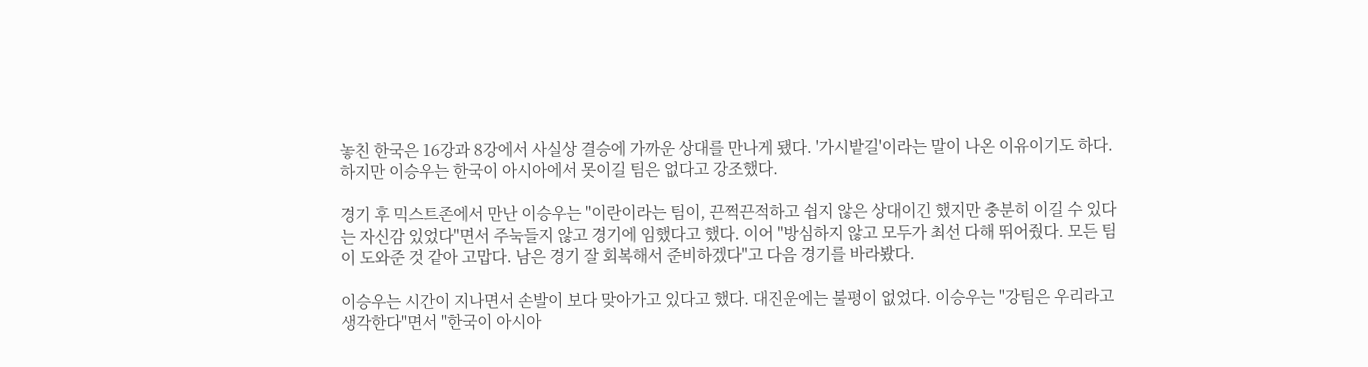놓친 한국은 16강과 8강에서 사실상 결승에 가까운 상대를 만나게 됐다. '가시밭길'이라는 말이 나온 이유이기도 하다. 하지만 이승우는 한국이 아시아에서 못이길 팀은 없다고 강조했다.

경기 후 믹스트존에서 만난 이승우는 "이란이라는 팀이, 끈쩍끈적하고 쉽지 않은 상대이긴 했지만 충분히 이길 수 있다는 자신감 있었다"면서 주눅들지 않고 경기에 임했다고 했다. 이어 "방심하지 않고 모두가 최선 다해 뛰어줬다. 모든 팀이 도와준 것 같아 고맙다. 남은 경기 잘 회복해서 준비하겠다"고 다음 경기를 바라봤다.

이승우는 시간이 지나면서 손발이 보다 맞아가고 있다고 했다. 대진운에는 불평이 없었다. 이승우는 "강팀은 우리라고 생각한다"면서 "한국이 아시아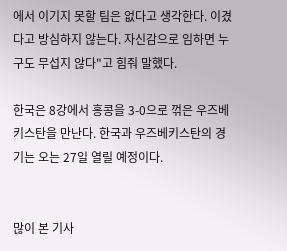에서 이기지 못할 팀은 없다고 생각한다. 이겼다고 방심하지 않는다. 자신감으로 임하면 누구도 무섭지 않다"고 힘줘 말했다.

한국은 8강에서 홍콩을 3-0으로 꺾은 우즈베키스탄을 만난다. 한국과 우즈베키스탄의 경기는 오는 27일 열릴 예정이다.


많이 본 기사